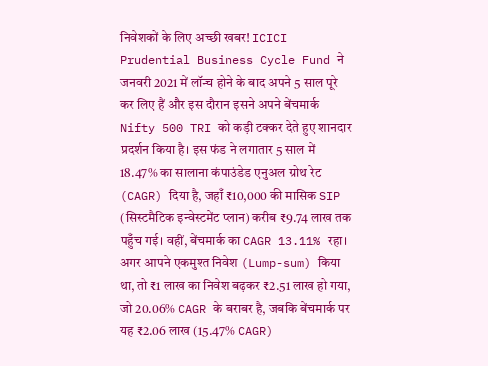निवेशकों के लिए अच्छी खबर! ICICI Prudential Business Cycle Fund ने जनवरी 2021 में लॉन्च होने के बाद अपने 5 साल पूरे कर लिए हैं और इस दौरान इसने अपने बेंचमार्क Nifty 500 TRI को कड़ी टक्कर देते हुए शानदार प्रदर्शन किया है। इस फंड ने लगातार 5 साल में 18.47% का सालाना कंपाउंडेड एनुअल ग्रोथ रेट (CAGR) दिया है, जहाँ ₹10,000 की मासिक SIP (सिस्टमैटिक इन्वेस्टमेंट प्लान) करीब ₹9.74 लाख तक पहुँच गई। वहीं, बेंचमार्क का CAGR 13.11% रहा। अगर आपने एकमुश्त निवेश (Lump-sum) किया था, तो ₹1 लाख का निवेश बढ़कर ₹2.51 लाख हो गया, जो 20.06% CAGR के बराबर है, जबकि बेंचमार्क पर यह ₹2.06 लाख (15.47% CAGR)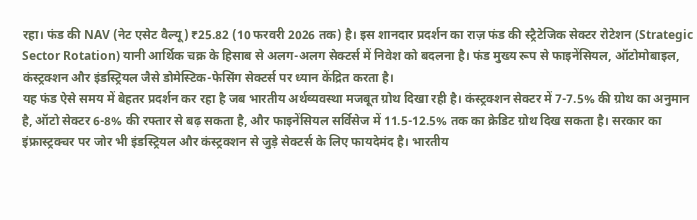रहा। फंड की NAV (नेट एसेट वैल्यू) ₹25.82 (10 फरवरी 2026 तक) है। इस शानदार प्रदर्शन का राज़ फंड की स्ट्रैटेजिक सेक्टर रोटेशन (Strategic Sector Rotation) यानी आर्थिक चक्र के हिसाब से अलग-अलग सेक्टर्स में निवेश को बदलना है। फंड मुख्य रूप से फाइनेंसियल, ऑटोमोबाइल, कंस्ट्रक्शन और इंडस्ट्रियल जैसे डोमेस्टिक-फेसिंग सेक्टर्स पर ध्यान केंद्रित करता है।
यह फंड ऐसे समय में बेहतर प्रदर्शन कर रहा है जब भारतीय अर्थव्यवस्था मजबूत ग्रोथ दिखा रही है। कंस्ट्रक्शन सेक्टर में 7-7.5% की ग्रोथ का अनुमान है, ऑटो सेक्टर 6-8% की रफ्तार से बढ़ सकता है, और फाइनेंसियल सर्विसेज में 11.5-12.5% तक का क्रेडिट ग्रोथ दिख सकता है। सरकार का इंफ्रास्ट्रक्चर पर जोर भी इंडस्ट्रियल और कंस्ट्रक्शन से जुड़े सेक्टर्स के लिए फायदेमंद है। भारतीय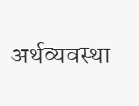अर्थव्यवस्था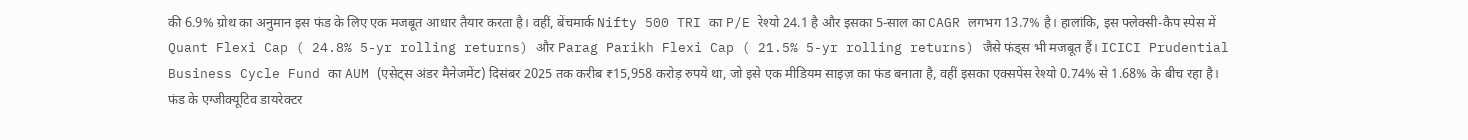की 6.9% ग्रोथ का अनुमान इस फंड के लिए एक मजबूत आधार तैयार करता है। वहीं, बेंचमार्क Nifty 500 TRI का P/E रेश्यो 24.1 है और इसका 5-साल का CAGR लगभग 13.7% है। हालांकि, इस फ्लेक्सी-कैप स्पेस में Quant Flexi Cap ( 24.8% 5-yr rolling returns) और Parag Parikh Flexi Cap ( 21.5% 5-yr rolling returns) जैसे फंड्स भी मजबूत हैं। ICICI Prudential Business Cycle Fund का AUM (एसेट्स अंडर मैनेजमेंट) दिसंबर 2025 तक करीब ₹15,958 करोड़ रुपये था, जो इसे एक मीडियम साइज़ का फंड बनाता है, वहीं इसका एक्सपेंस रेश्यो 0.74% से 1.68% के बीच रहा है।
फंड के एग्जीक्यूटिव डायरेक्टर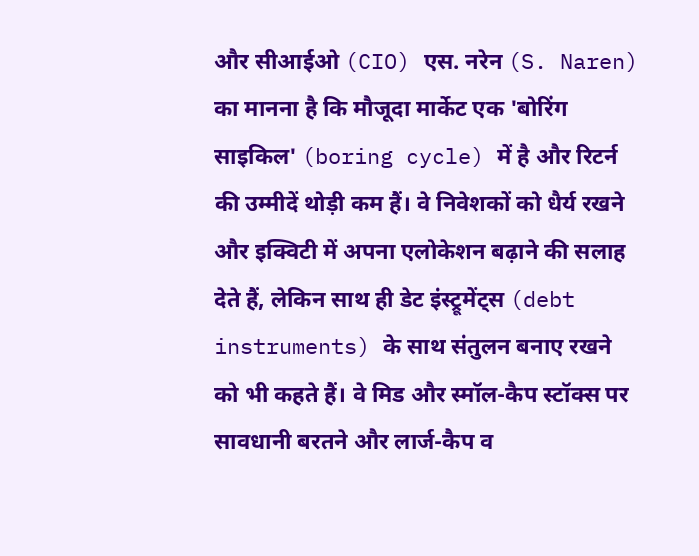और सीआईओ (CIO) एस. नरेन (S. Naren) का मानना है कि मौजूदा मार्केट एक 'बोरिंग साइकिल' (boring cycle) में है और रिटर्न की उम्मीदें थोड़ी कम हैं। वे निवेशकों को धैर्य रखने और इक्विटी में अपना एलोकेशन बढ़ाने की सलाह देते हैं, लेकिन साथ ही डेट इंस्ट्रूमेंट्स (debt instruments) के साथ संतुलन बनाए रखने को भी कहते हैं। वे मिड और स्मॉल-कैप स्टॉक्स पर सावधानी बरतने और लार्ज-कैप व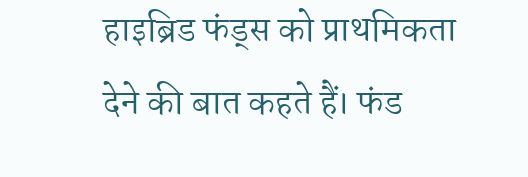हाइब्रिड फंड्स को प्राथमिकता देने की बात कहते हैं। फंड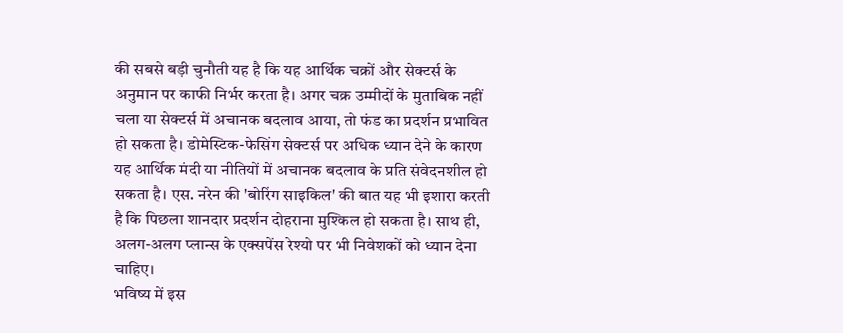की सबसे बड़ी चुनौती यह है कि यह आर्थिक चक्रों और सेक्टर्स के अनुमान पर काफी निर्भर करता है। अगर चक्र उम्मीदों के मुताबिक नहीं चला या सेक्टर्स में अचानक बदलाव आया, तो फंड का प्रदर्शन प्रभावित हो सकता है। डोमेस्टिक-फेसिंग सेक्टर्स पर अधिक ध्यान देने के कारण यह आर्थिक मंदी या नीतियों में अचानक बदलाव के प्रति संवेदनशील हो सकता है। एस. नरेन की 'बोरिंग साइकिल' की बात यह भी इशारा करती है कि पिछला शानदार प्रदर्शन दोहराना मुश्किल हो सकता है। साथ ही, अलग-अलग प्लान्स के एक्सपेंस रेश्यो पर भी निवेशकों को ध्यान देना चाहिए।
भविष्य में इस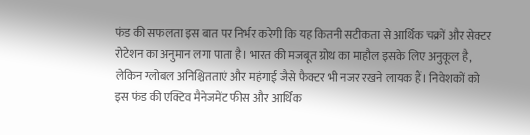फंड की सफलता इस बात पर निर्भर करेगी कि यह कितनी सटीकता से आर्थिक चक्रों और सेक्टर रोटेशन का अनुमान लगा पाता है। भारत की मजबूत ग्रोथ का माहौल इसके लिए अनुकूल है, लेकिन ग्लोबल अनिश्चितताएं और महंगाई जैसे फैक्टर भी नजर रखने लायक हैं। निवेशकों को इस फंड की एक्टिव मैनेजमेंट फीस और आर्थिक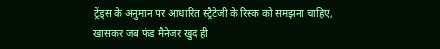ट्रेंड्स के अनुमान पर आधारित स्ट्रैटेजी के रिस्क को समझना चाहिए, खासकर जब फंड मैनेजर खुद ही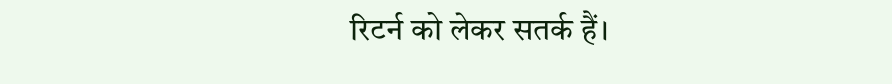रिटर्न को लेकर सतर्क हैं।